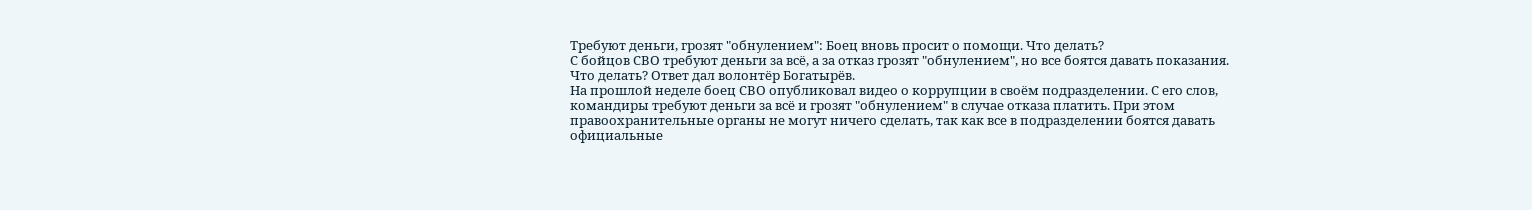Требуют деньги, грозят "обнулением": Боец вновь просит о помощи. Что делать?
С бойцов СВО требуют деньги за всё, а за отказ грозят "обнулением", но все боятся давать показания. Что делать? Ответ дал волонтёр Богатырёв.
На прошлой неделе боец СВО опубликовал видео о коррупции в своём подразделении. С его слов, командиры требуют деньги за всё и грозят "обнулением" в случае отказа платить. При этом правоохранительные органы не могут ничего сделать, так как все в подразделении боятся давать официальные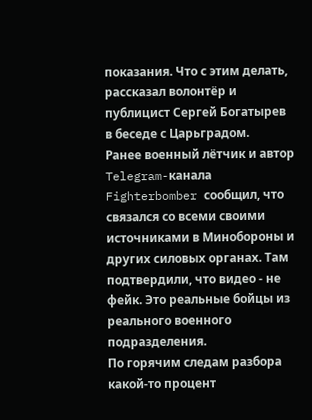показания. Что с этим делать, рассказал волонтёр и публицист Сергей Богатырев в беседе с Царьградом.
Ранее военный лётчик и автор Telegram-канала Fighterbomber сообщил, что связался со всеми своими источниками в Минобороны и других силовых органах. Там подтвердили, что видео - не фейк. Это реальные бойцы из реального военного подразделения.
По горячим следам разбора какой-то процент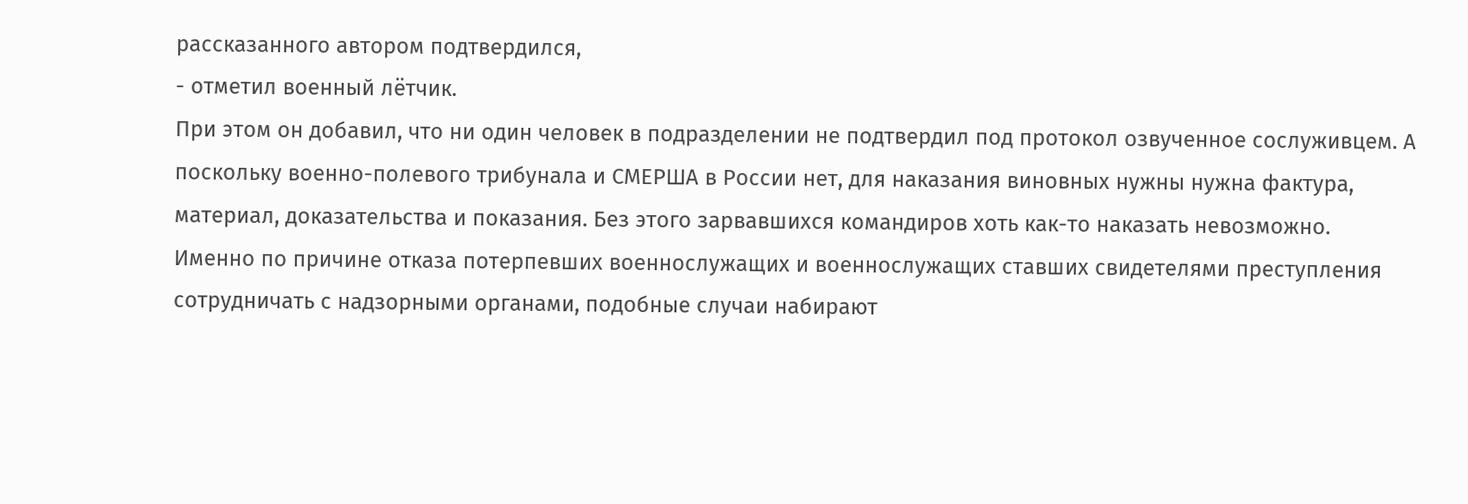рассказанного автором подтвердился,
- отметил военный лётчик.
При этом он добавил, что ни один человек в подразделении не подтвердил под протокол озвученное сослуживцем. А поскольку военно-полевого трибунала и СМЕРША в России нет, для наказания виновных нужны нужна фактура, материал, доказательства и показания. Без этого зарвавшихся командиров хоть как-то наказать невозможно.
Именно по причине отказа потерпевших военнослужащих и военнослужащих ставших свидетелями преступления сотрудничать с надзорными органами, подобные случаи набирают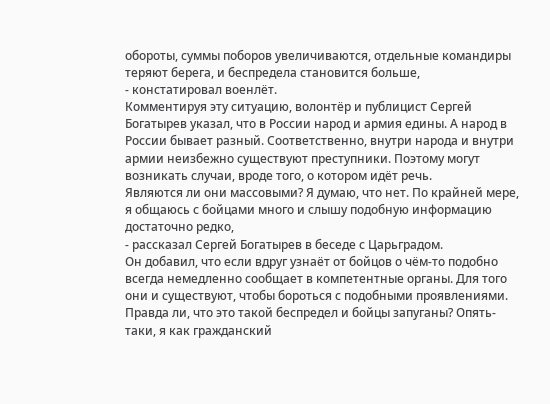обороты, суммы поборов увеличиваются, отдельные командиры теряют берега, и беспредела становится больше,
- констатировал военлёт.
Комментируя эту ситуацию, волонтёр и публицист Сергей Богатырев указал, что в России народ и армия едины. А народ в России бывает разный. Соответственно, внутри народа и внутри армии неизбежно существуют преступники. Поэтому могут возникать случаи, вроде того, о котором идёт речь.
Являются ли они массовыми? Я думаю, что нет. По крайней мере, я общаюсь с бойцами много и слышу подобную информацию достаточно редко,
- рассказал Сергей Богатырев в беседе с Царьградом.
Он добавил, что если вдруг узнаёт от бойцов о чём-то подобно всегда немедленно сообщает в компетентные органы. Для того они и существуют, чтобы бороться с подобными проявлениями.
Правда ли, что это такой беспредел и бойцы запуганы? Опять-таки, я как гражданский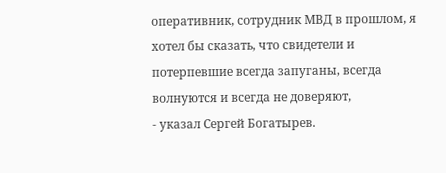оперативник, сотрудник МВД в прошлом, я хотел бы сказать, что свидетели и потерпевшие всегда запуганы, всегда волнуются и всегда не доверяют,
- указал Сергей Богатырев.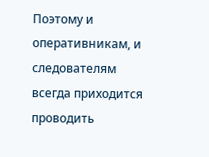Поэтому и оперативникам, и следователям всегда приходится проводить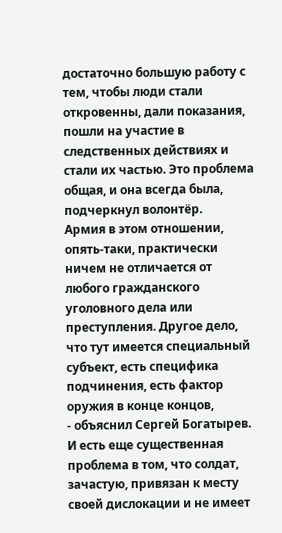достаточно большую работу с тем, чтобы люди стали откровенны, дали показания, пошли на участие в следственных действиях и стали их частью. Это проблема общая, и она всегда была, подчеркнул волонтёр.
Армия в этом отношении, опять-таки, практически ничем не отличается от любого гражданского уголовного дела или преступления. Другое дело, что тут имеется специальный субъект, есть специфика подчинения, есть фактор оружия в конце концов,
- объяснил Сергей Богатырев.
И есть еще существенная проблема в том, что солдат, зачастую, привязан к месту своей дислокации и не имеет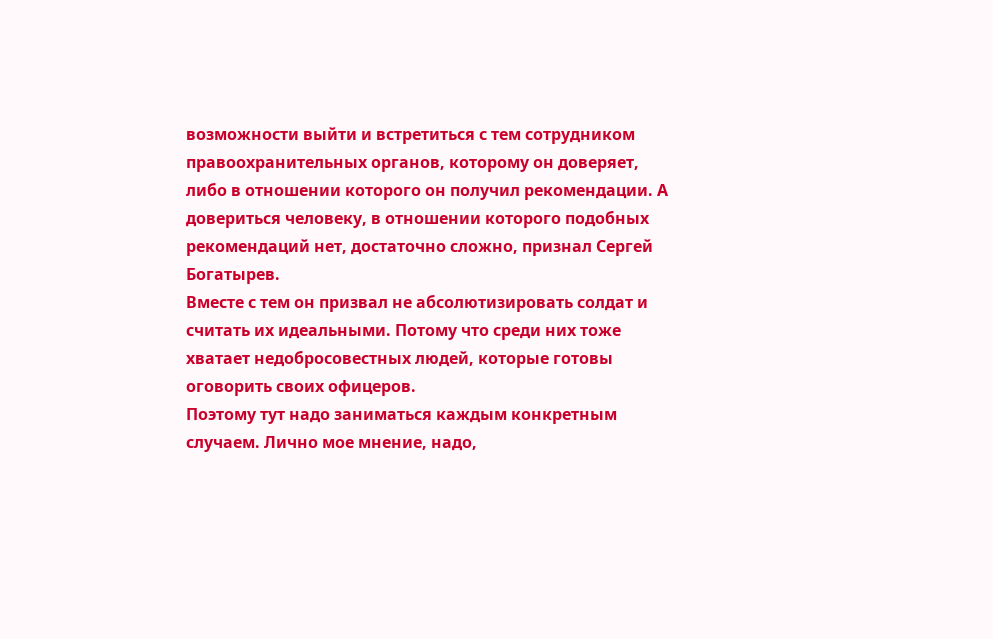возможности выйти и встретиться с тем сотрудником правоохранительных органов, которому он доверяет, либо в отношении которого он получил рекомендации. А довериться человеку, в отношении которого подобных рекомендаций нет, достаточно сложно, признал Сергей Богатырев.
Вместе с тем он призвал не абсолютизировать солдат и считать их идеальными. Потому что среди них тоже хватает недобросовестных людей, которые готовы оговорить своих офицеров.
Поэтому тут надо заниматься каждым конкретным случаем. Лично мое мнение, надо,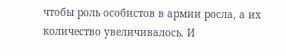чтобы роль особистов в армии росла, а их количество увеличивалось. И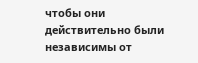чтобы они действительно были независимы от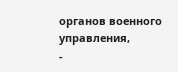органов военного управления,
-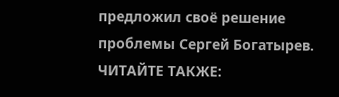предложил своё решение проблемы Сергей Богатырев.
ЧИТАЙТЕ ТАКЖЕ: